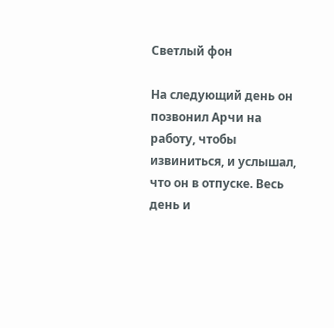Светлый фон

На следующий день он позвонил Арчи на работу, чтобы извиниться, и услышал, что он в отпуске. Весь день и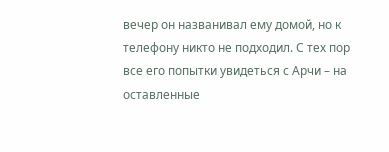вечер он названивал ему домой, но к телефону никто не подходил. С тех пор все его попытки увидеться с Арчи – на оставленные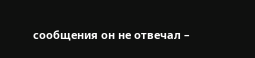сообщения он не отвечал –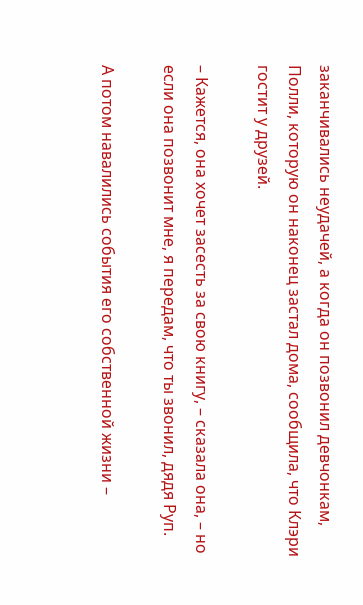заканчивались неудачей, а когда он позвонил девчонкам, Полли, которую он наконец застал дома, сообщила, что Клэри гостит у друзей.

– Кажется, она хочет засесть за свою книгу, – сказала она, – но если она позвонит мне, я передам, что ты звонил, дядя Руп.

А потом навалились события его собственной жизни –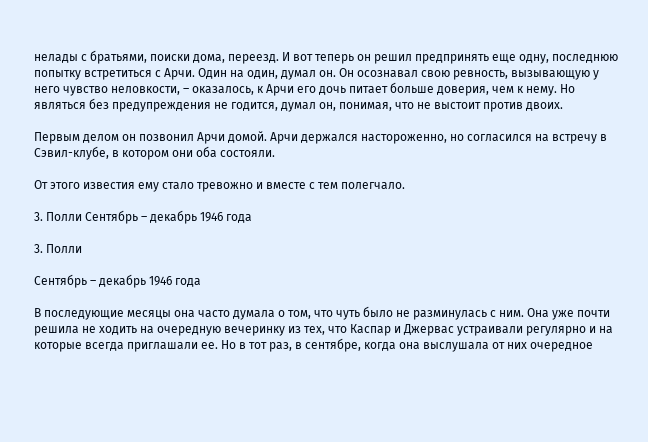нелады с братьями, поиски дома, переезд. И вот теперь он решил предпринять еще одну, последнюю попытку встретиться с Арчи. Один на один, думал он. Он осознавал свою ревность, вызывающую у него чувство неловкости, – оказалось, к Арчи его дочь питает больше доверия, чем к нему. Но являться без предупреждения не годится, думал он, понимая, что не выстоит против двоих.

Первым делом он позвонил Арчи домой. Арчи держался настороженно, но согласился на встречу в Сэвил-клубе, в котором они оба состояли.

От этого известия ему стало тревожно и вместе с тем полегчало.

3. Полли Сентябрь – декабрь 1946 года

3. Полли

Сентябрь – декабрь 1946 года

В последующие месяцы она часто думала о том, что чуть было не разминулась с ним. Она уже почти решила не ходить на очередную вечеринку из тех, что Каспар и Джервас устраивали регулярно и на которые всегда приглашали ее. Но в тот раз, в сентябре, когда она выслушала от них очередное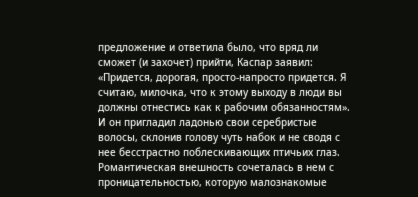предложение и ответила было, что вряд ли сможет (и захочет) прийти, Каспар заявил: «Придется, дорогая, просто-напросто придется. Я считаю, милочка, что к этому выходу в люди вы должны отнестись как к рабочим обязанностям». И он пригладил ладонью свои серебристые волосы, склонив голову чуть набок и не сводя с нее бесстрастно поблескивающих птичьих глаз. Романтическая внешность сочеталась в нем с проницательностью, которую малознакомые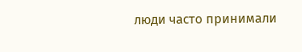люди часто принимали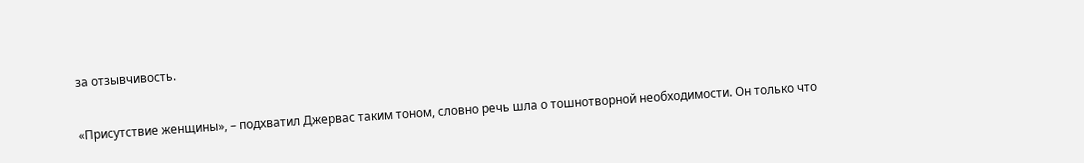за отзывчивость.

«Присутствие женщины», – подхватил Джервас таким тоном, словно речь шла о тошнотворной необходимости. Он только что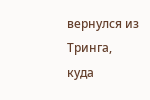вернулся из Тринга, куда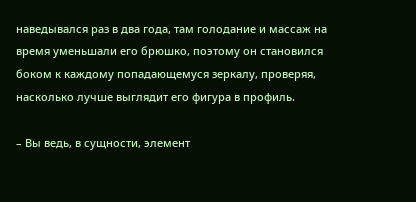наведывался раз в два года, там голодание и массаж на время уменьшали его брюшко, поэтому он становился боком к каждому попадающемуся зеркалу, проверяя, насколько лучше выглядит его фигура в профиль.

– Вы ведь, в сущности, элемент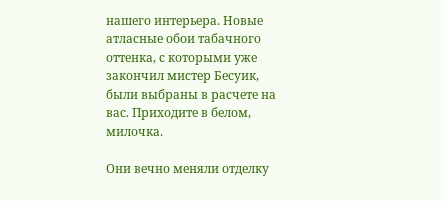нашего интерьера. Новые атласные обои табачного оттенка, с которыми уже закончил мистер Бесуик, были выбраны в расчете на вас. Приходите в белом, милочка.

Они вечно меняли отделку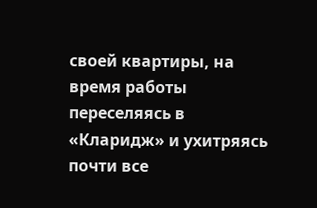своей квартиры, на время работы переселяясь в «Кларидж» и ухитряясь почти все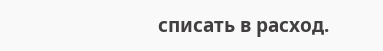списать в расход.